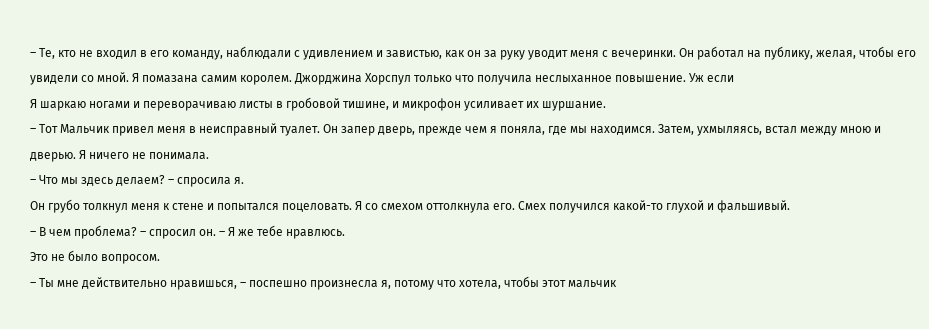– Те, кто не входил в его команду, наблюдали с удивлением и завистью, как он за руку уводит меня с вечеринки. Он работал на публику, желая, чтобы его увидели со мной. Я помазана самим королем. Джорджина Хорспул только что получила неслыханное повышение. Уж если
Я шаркаю ногами и переворачиваю листы в гробовой тишине, и микрофон усиливает их шуршание.
– Тот Мальчик привел меня в неисправный туалет. Он запер дверь, прежде чем я поняла, где мы находимся. Затем, ухмыляясь, встал между мною и дверью. Я ничего не понимала.
– Что мы здесь делаем? – спросила я.
Он грубо толкнул меня к стене и попытался поцеловать. Я со смехом оттолкнула его. Смех получился какой-то глухой и фальшивый.
– В чем проблема? – спросил он. – Я же тебе нравлюсь.
Это не было вопросом.
– Ты мне действительно нравишься, – поспешно произнесла я, потому что хотела, чтобы этот мальчик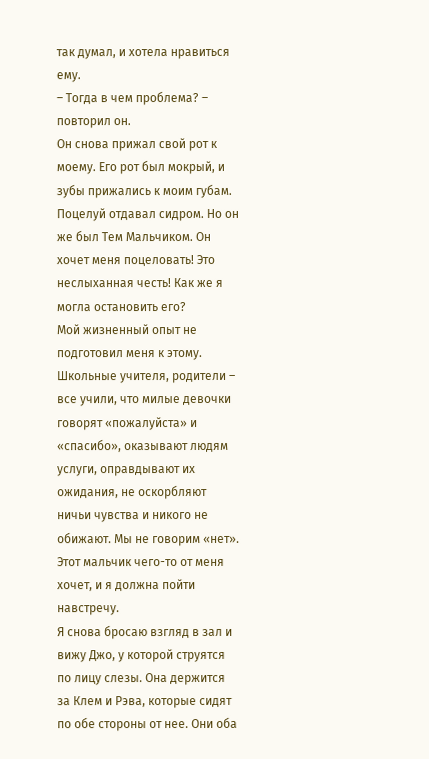так думал, и хотела нравиться ему.
– Тогда в чем проблема? – повторил он.
Он снова прижал свой рот к моему. Его рот был мокрый, и зубы прижались к моим губам. Поцелуй отдавал сидром. Но он же был Тем Мальчиком. Он хочет меня поцеловать! Это неслыханная честь! Как же я могла остановить его?
Мой жизненный опыт не подготовил меня к этому. Школьные учителя, родители – все учили, что милые девочки говорят «пожалуйста» и «спасибо», оказывают людям услуги, оправдывают их ожидания, не оскорбляют ничьи чувства и никого не обижают. Мы не говорим «нет». Этот мальчик чего-то от меня хочет, и я должна пойти навстречу.
Я снова бросаю взгляд в зал и вижу Джо, у которой струятся по лицу слезы. Она держится за Клем и Рэва, которые сидят по обе стороны от нее. Они оба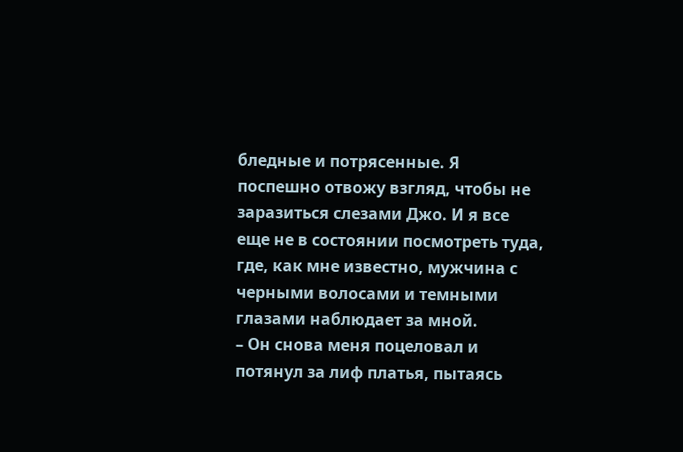бледные и потрясенные. Я поспешно отвожу взгляд, чтобы не заразиться слезами Джо. И я все еще не в состоянии посмотреть туда, где, как мне известно, мужчина с черными волосами и темными глазами наблюдает за мной.
– Он снова меня поцеловал и потянул за лиф платья, пытаясь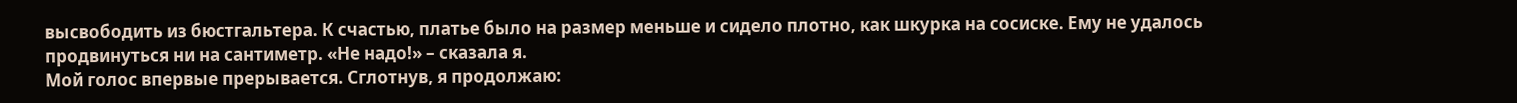высвободить из бюстгальтера. К счастью, платье было на размер меньше и сидело плотно, как шкурка на сосиске. Ему не удалось продвинуться ни на сантиметр. «Не надо!» – сказала я.
Мой голос впервые прерывается. Сглотнув, я продолжаю: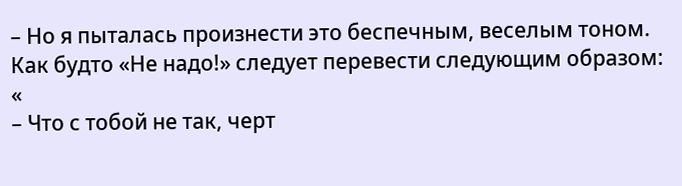– Но я пыталась произнести это беспечным, веселым тоном. Как будто «Не надо!» следует перевести следующим образом: «
– Что с тобой не так, черт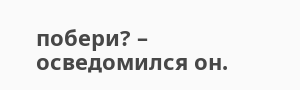побери? – осведомился он.